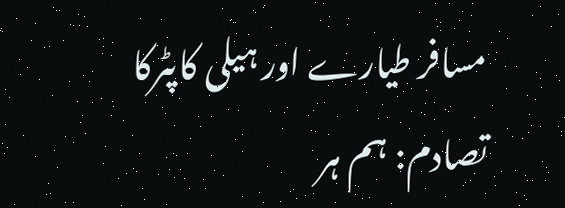مسافر طیارے اور ہیلی کاپٹرکا تصادم: ہم ہر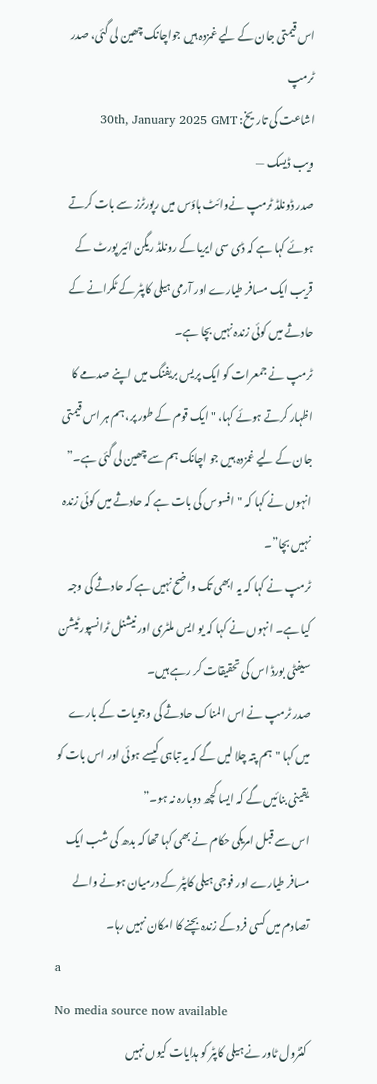اس قیمتی جان کے لیے غمزدہ ہیں جواچانک چھین لی گئی، صدر ٹرمپ
اشاعت کی تاریخ: 30th, January 2025 GMT
ویب ڈیسک —
صدر ڈونلڈ ٹرمپ نےوائٹ ہاؤس میں رپورٹرز سے بات کرتے ہوئے کہا ہے کہ ڈی سی ایریا کے رونلڈ ریگن ائیر پورٹ کے قریب ایک مسافر طیارے اور آرمی ہیلی کاپٹر کے ٹکرانے کے حادثے میں کوئی زندہ نہیں بچا ہے۔
ٹرمپ نے جمعرات کو ایک پریس بریفنگ میں اپنے صدمے کا اظہار کرتے ہوئے کہا، "ایک قوم کے طور پر، ہم ہر اس قیمتی جان کے لیے غمزدہ ہیں جو اچانک ہم سے چھین لی گئی ہے۔” انہوں نے کہا کہ "افسوس کی بات ہے کہ حادثے میں کوئی زندہ نہیں بچا”۔
ٹرمپ نے کہا کہ یہ ابھی تک واضح نہیں ہے کہ حادثے کی وجہ کیا ہے۔ انہوں نے کہا کہ یو ایس ملٹری اور نیشنل ٹرانسپورٹیشن سیفٹی بورڈ اس کی تحقیقات کر رہے ہیں۔
صدر ٹرمپ نے اس المناک حادثے کی وجویات کے بارے میں کہا "ہم پتہ چلا لیں گے کہ یہ تباہی کیسے ہوئی اور اس بات کو یقینی بنائیں گے کہ ایسا کچھ دوبارہ نہ ہو۔”
اس سے قبل امریکی حکام نے بھی کہا تھا کہ بدھ کی شب ایک مسافر طیارے اور فوجی ہیلی کاپٹر کے درمیان ہونے والے تصادم میں کسی فرد کے زندہ بچنے کا امکان نہیں رہا۔
a
No media source now available
کنٹرول ٹاور نے ہیلی کاپٹر کو ہدایات کیوں نہیں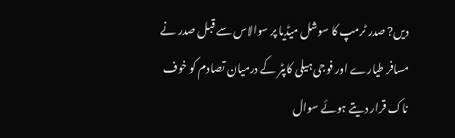دیں? صدر ٹرمپ کا سوشل میڈیا پر سوالاس سے قبل صدر نے مسافر طیارے اور فوجی ہیلی کاپٹر کے درمیان تصادم کو خوف ناک قرار دیتے ہوئے سوال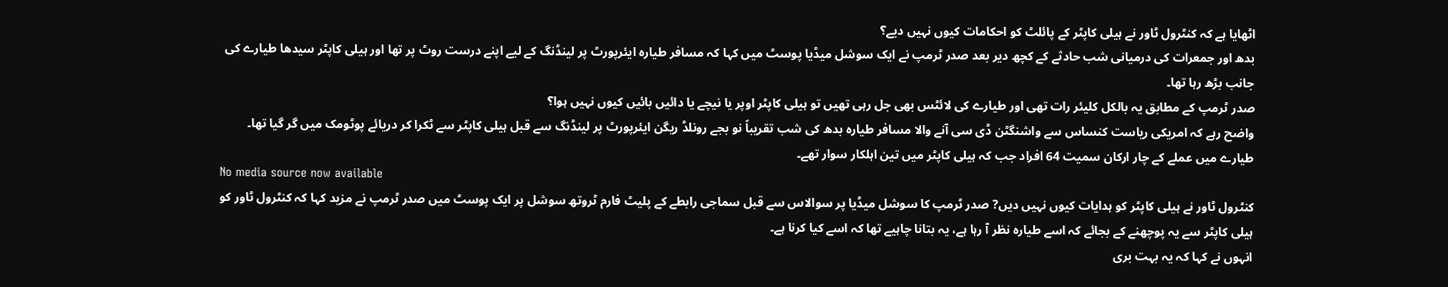اٹھایا ہے کہ کنٹرول ٹاور نے ہیلی کاپٹر کے پائلٹ کو احکامات کیوں نہیں دیے؟
بدھ اور جمعرات کی درمیانی شب حادثے کے کچھ دیر بعد صدر ٹرمپ نے ایک سوشل میڈیا پوسٹ میں کہا کہ مسافر طیارہ ایئرپورٹ پر لینڈنگ کے لیے اپنے درست روٹ پر تھا اور ہیلی کاپٹر سیدھا طیارے کی جانب بڑھ رہا تھا۔
صدر ٹرمپ کے مطابق یہ بالکل کلیئر رات تھی اور طیارے کی لائٹس بھی جل رہی تھیں تو ہیلی کاپٹر اوپر یا نیچے یا دائیں بائیں کیوں نہیں ہوا؟
واضح رہے کہ امریکی ریاست کنساس سے واشنگٹن ڈی سی آنے والا مسافر طیارہ بدھ کی شب تقریباً نو بجے رونلڈ ریگن ایئرپورٹ پر لینڈنگ سے قبل ہیلی کاپٹر سے ٹکرا کر دریائے پوٹومک میں گر گیا تھا۔
طیارے میں عملے کے چار ارکان سمیت 64 افراد جب کہ ہیلی کاپٹر میں تین اہلکار سوار تھے۔
No media source now available
کنٹرول ٹاور نے ہیلی کاپٹر کو ہدایات کیوں نہیں دیں? صدر ٹرمپ کا سوشل میڈیا پر سوالاس سے قبل سماجی رابطے کے پلیٹ فارم ٹروتھ سوشل پر ایک پوسٹ میں صدر ٹرمپ نے مزید کہا کہ کنٹرول ٹاور کو ہیلی کاپٹر سے یہ پوچھنے کے بجائے کہ اسے طیارہ نظر آ رہا ہے، یہ بتانا چاہیے تھا کہ اسے کیا کرنا ہے۔
انہوں نے کہا کہ یہ بہت بری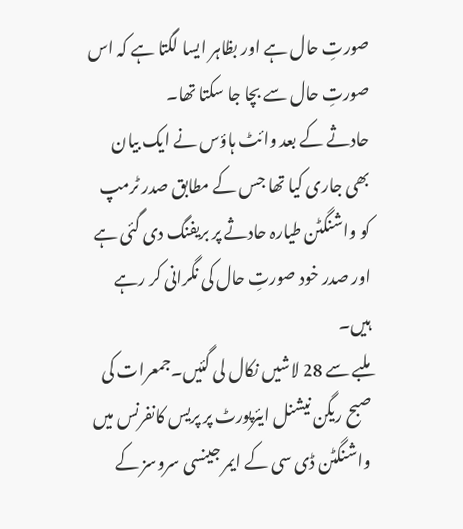صورتِ حال ہے اور بظاہر ایسا لگتا ہے کہ اس صورتِ حال سے بچا جا سکتا تھا۔
حادثے کے بعد وائٹ ہاؤس نے ایک بیان بھی جاری کیا تھا جس کے مطابق صدر ٹرمپ کو واشنگٹن طیارہ حادثے پر بریفنگ دی گئی ہے اور صدر خود صورتِ حال کی نگرانی کر رہے ہیں۔
ملبے سے 28 لاشیں نکال لی گئیں۔جمعرات کی صبح ریگن نیشنل ایئرپورٹ پر پریس کانفرنس میں واشنگٹن ڈی سی کے ایمر جینسی سروسز کے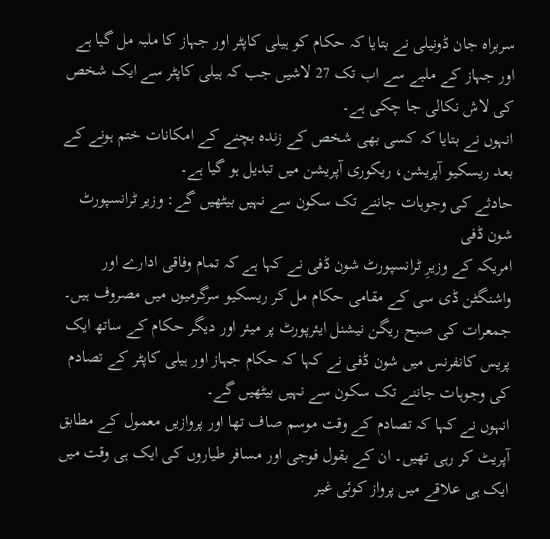سربراہ جان ڈونیلی نے بتایا کہ حکام کو ہیلی کاپٹر اور جہاز کا ملبہ مل گیا ہے اور جہاز کے ملبے سے اب تک 27 لاشیں جب کہ ہیلی کاپٹر سے ایک شخص کی لاش نکالی جا چکی ہے۔
انہوں نے بتایا کہ کسی بھی شخص کے زندہ بچنے کے امکانات ختم ہونے کے بعد ریسکیو آپریشن، ریکوری آپریشن میں تبدیل ہو گیا ہے۔
حادثے کی وجوہات جاننے تک سکون سے نہیں بیٹھیں گے: وزیر ٹرانسپورٹ شون ڈفی
امریکہ کے وزیرِ ٹرانسپورٹ شون ڈفی نے کہا ہے کہ تمام وفاقی ادارے اور واشنگٹن ڈی سی کے مقامی حکام مل کر ریسکیو سرگرمیوں میں مصروف ہیں۔
جمعرات کی صبح ریگن نیشنل ایئرپورٹ پر میئر اور دیگر حکام کے ساتھ ایک پریس کانفرنس میں شون ڈفی نے کہا کہ حکام جہاز اور ہیلی کاپٹر کے تصادم کی وجوہات جاننے تک سکون سے نہیں بیٹھیں گے۔
انہوں نے کہا کہ تصادم کے وقت موسم صاف تھا اور پروازیں معمول کے مطابق آپریٹ کر رہی تھیں۔ ان کے بقول فوجی اور مسافر طیاروں کی ایک ہی وقت میں ایک ہی علاقے میں پرواز کوئی غیر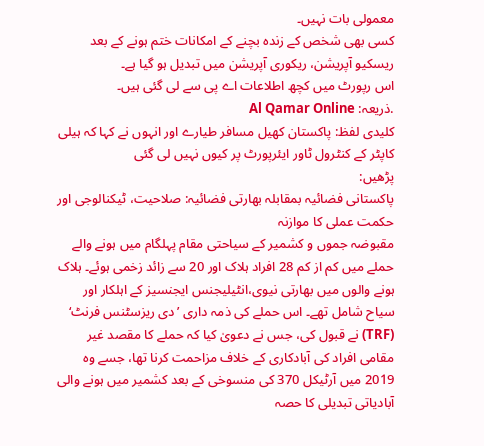معمولی بات نہیں۔
کسی بھی شخص کے زندہ بچنے کے امکانات ختم ہونے کے بعد ریسکیو آپریشن، ریکوری آپریشن میں تبدیل ہو گیا ہے۔
اس رپورٹ میں کچھ اطلاعات اے پی سے لی گئی ہیں۔
.ذریعہ: Al Qamar Online
کلیدی لفظ: پاکستان کھیل مسافر طیارے اور انہوں نے کہا کہ ہیلی کاپٹر کے کنٹرول ٹاور ایئرپورٹ پر کیوں نہیں لی گئی
پڑھیں:
پاکستانی فضائیہ بمقابلہ بھارتی فضائیہ: صلاحیت، ٹیکنالوجی اور حکمت عملی کا موازنہ
مقبوضہ جموں و کشمیر کے سیاحتی مقام پہلگام میں ہونے والے حملے میں کم از کم 28 افراد ہلاک اور 20 سے زائد زخمی ہوئے۔ ہلاک ہونے والوں میں بھارتی نیوی،انٹیلیجنس ایجنسیز کے اہلکار اور سیاح شامل تھے۔ اس حملے کی ذمہ داری ’دی ریزسٹنس فرنٹ‘ (TRF) نے قبول کی، جس نے دعویٰ کیا کہ حملے کا مقصد غیر مقامی افراد کی آبادکاری کے خلاف مزاحمت کرنا تھا، جسے وہ 2019 میں آرٹیکل 370 کی منسوخی کے بعد کشمیر میں ہونے والی آبادیاتی تبدیلی کا حصہ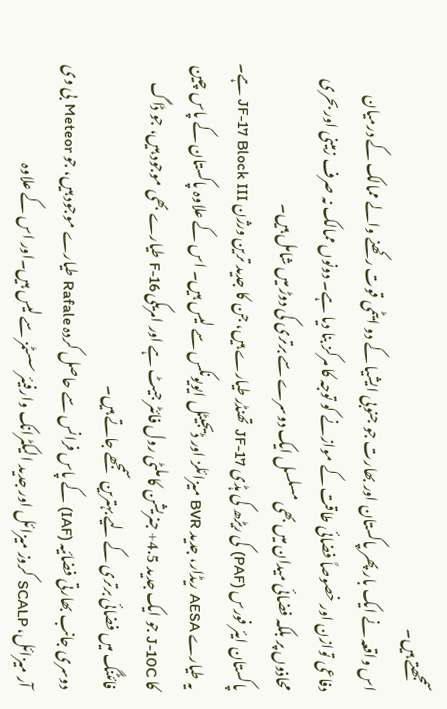سمجھتے ہیں۔
اس واقعہ نے ایک بار پھر پاکستان اور بھارت جو جنوبی ایشیا کے دو ایٹمی قوت رکھنے والے ممالک کے درمیان دفاعی توازن اور خصوصاً فضائی طاقت کے موازنے کو توجہ کا مرکز بنا دیا ہے۔ دونوں ممالک نہ صرف زمینی اور بحری محاذوں پر بلکہ فضائی میدان میں بھی مسلسل ایک دوسرے سے برتری کی دوڑ میں شامل ہیں۔
پاکستان ایئر فورس (PAF) کی ریڑھ کی ہڈی JF-17 تھنڈر طیارے ہیں، جن کا جدید ترین ورژن JF-17 Block III ہے۔ یہ طیارے AESA ریڈار، جدید BVR میزائلز اور ڈیجیٹل ایویونکس سے لیس ہیں۔ اس کے علاوہ پاکستان کے پاس چین کا J-10C جو ایک جدید 4.5+ جنریشن کا ملٹی رول فائٹر جیٹ ہے اور امریکی F-16 طیارے بھی موجود ہیں، جو ڈاگ فائٹنگ میں فضائی برتری کے لیے بہترین سمجھے جاتے ہیں۔
دوسری جانب بھارتی فضائیہ (IAF) کے پاس فرانس سے حاصل کردہ Rafale طیارے موجود ہیں، جو Meteor بی وی آر میزائل، SCALP کروز میزائل اور جدید الیکٹرانک وارفیئر سسٹمز سے لیس ہیں۔اور اس کے علاوہ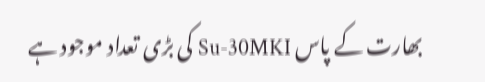بھارت کے پاس Su-30MKI کی بڑی تعداد موجود ہے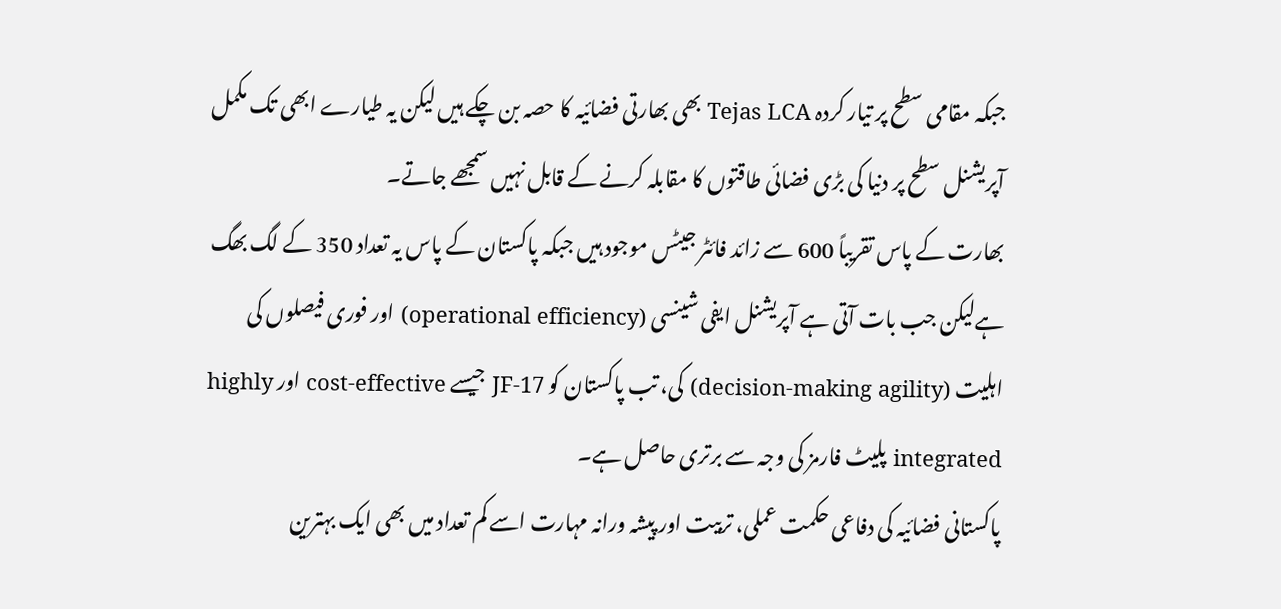جبکہ مقامی سطح پر تیار کردہ Tejas LCA بھی بھارتی فضائیہ کا حصہ بن چکے ہیں لیکن یہ طیارے ابھی تک مکمل آپریشنل سطح پر دنیا کی بڑی فضائی طاقتوں کا مقابلہ کرنے کے قابل نہیں سمجھے جاتے۔
بھارت کے پاس تقریباً 600 سے زائد فائٹر جیٹس موجود ہیں جبکہ پاکستان کے پاس یہ تعداد 350 کے لگ بھگ ہےلیکن جب بات آتی ہے آپریشنل ایفی شینسی (operational efficiency) اور فوری فیصلوں کی اہلیت (decision-making agility) کی، تب پاکستان کو JF-17 جیسے cost-effective اور highly integrated پلیٹ فارمز کی وجہ سے برتری حاصل ہے۔
پاکستانی فضائیہ کی دفاعی حکمت عملی، تربیت اور پیشہ ورانہ مہارت اسے کم تعداد میں بھی ایک بہترین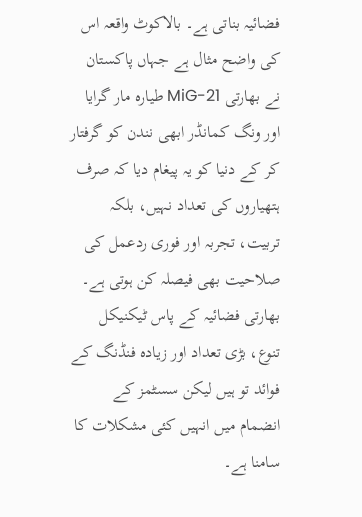فضائیہ بناتی ہے۔ بالاکوٹ واقعہ اس کی واضح مثال ہے جہاں پاکستان نے بھارتی MiG-21 طیارہ مار گرایا اور ونگ کمانڈر ابھی نندن کو گرفتار کر کے دنیا کو یہ پیغام دیا کہ صرف ہتھیاروں کی تعداد نہیں، بلکہ تربیت، تجربہ اور فوری ردعمل کی صلاحیت بھی فیصلہ کن ہوتی ہے۔
بھارتی فضائیہ کے پاس ٹیکنیکل تنوع، بڑی تعداد اور زیادہ فنڈنگ کے فوائد تو ہیں لیکن سسٹمز کے انضمام میں انہیں کئی مشکلات کا سامنا ہے۔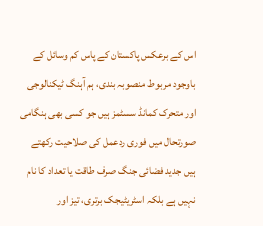اس کے برعکس پاکستان کے پاس کم وسائل کے باوجود مربوط منصوبہ بندی، ہم آہنگ ٹیکنالوجی اور متحرک کمانڈ سسٹمز ہیں جو کسی بھی ہنگامی صورتحال میں فوری ردعمل کی صلاحیت رکھتے ہیں جدید فضائی جنگ صرف طاقت یا تعداد کا نام نہیں ہے بلکہ اسٹریٹیجک برتری، تیز اور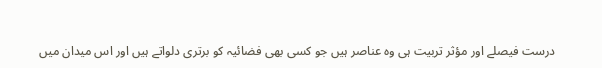درست فیصلے اور مؤثر تربیت ہی وہ عناصر ہیں جو کسی بھی فضائیہ کو برتری دلواتے ہیں اور اس میدان میں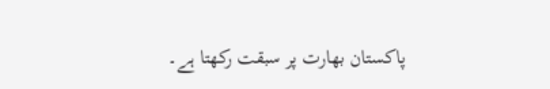پاکستان بھارت پر سبقت رکھتا ہے۔